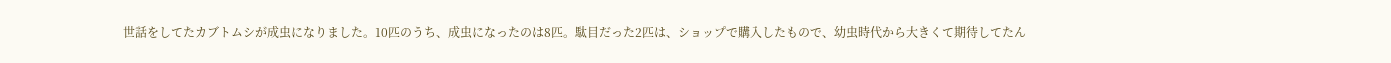世話をしてたカブトムシが成虫になりました。10匹のうち、成虫になったのは8匹。駄目だった2匹は、ショップで購入したもので、幼虫時代から大きくて期待してたん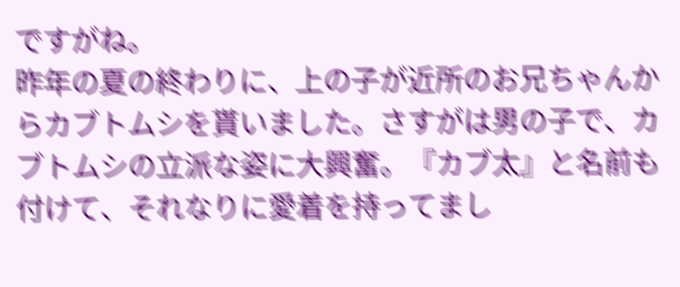ですがね。
昨年の夏の終わりに、上の子が近所のお兄ちゃんからカブトムシを貰いました。さすがは男の子で、カブトムシの立派な姿に大興奮。『カブ太』と名前も付けて、それなりに愛着を持ってまし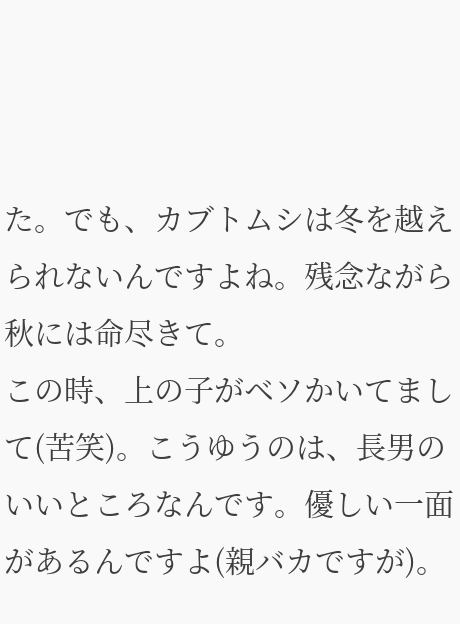た。でも、カブトムシは冬を越えられないんですよね。残念ながら秋には命尽きて。
この時、上の子がベソかいてまして(苦笑)。こうゆうのは、長男のいいところなんです。優しい一面があるんですよ(親バカですが)。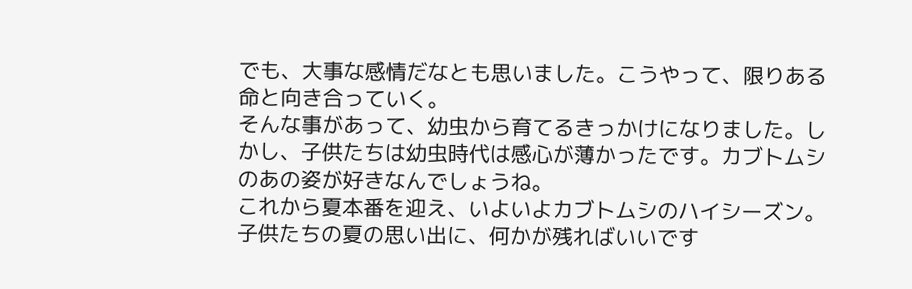でも、大事な感情だなとも思いました。こうやって、限りある命と向き合っていく。
そんな事があって、幼虫から育てるきっかけになりました。しかし、子供たちは幼虫時代は感心が薄かったです。カブトムシのあの姿が好きなんでしょうね。
これから夏本番を迎え、いよいよカブトムシのハイシーズン。子供たちの夏の思い出に、何かが残ればいいです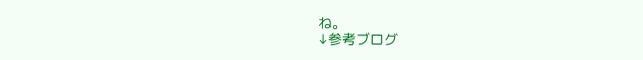ね。
↓参考ブログ